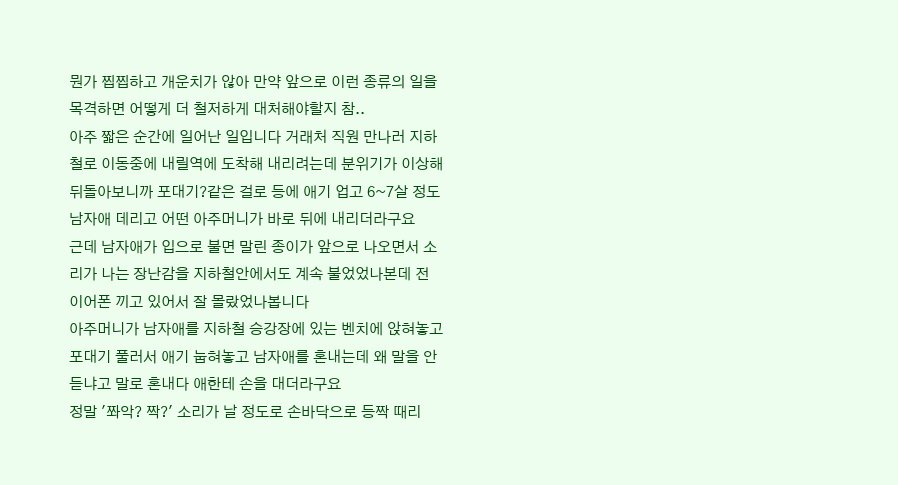뭔가 찝찝하고 개운치가 않아 만약 앞으로 이런 종류의 일을 목격하면 어떻게 더 철저하게 대처해야할지 참..
아주 짧은 순간에 일어난 일입니다 거래처 직원 만나러 지하철로 이동중에 내릴역에 도착해 내리려는데 분위기가 이상해 뒤돌아보니까 포대기?같은 걸로 등에 애기 업고 6~7살 정도 남자애 데리고 어떤 아주머니가 바로 뒤에 내리더라구요
근데 남자애가 입으로 불면 말린 종이가 앞으로 나오면서 소리가 나는 장난감을 지하철안에서도 계속 불었었나본데 전 이어폰 끼고 있어서 잘 몰랐었나봅니다
아주머니가 남자애를 지하철 승강장에 있는 벤치에 앉혀놓고 포대기 풀러서 애기 눕혀놓고 남자애를 혼내는데 왜 말을 안듣냐고 말로 혼내다 애한테 손을 대더라구요
정말 '쫘악? 짝?' 소리가 날 정도로 손바닥으로 등짝 때리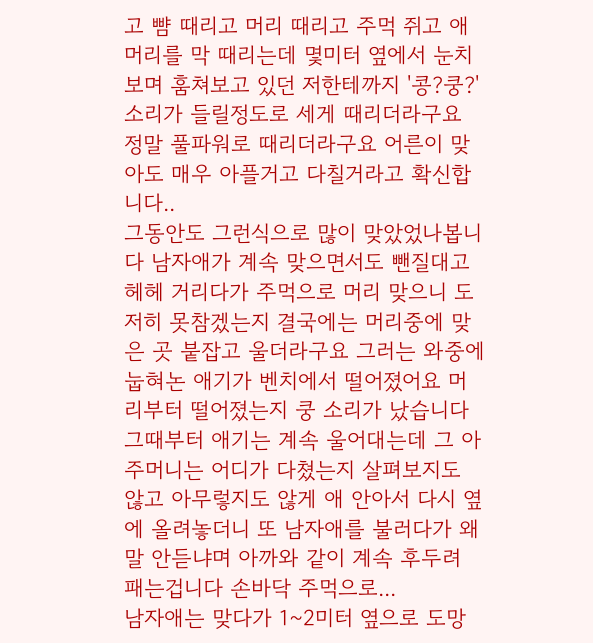고 뺨 때리고 머리 때리고 주먹 쥐고 애 머리를 막 때리는데 몇미터 옆에서 눈치보며 훔쳐보고 있던 저한테까지 '콩?쿵?' 소리가 들릴정도로 세게 때리더라구요 정말 풀파워로 때리더라구요 어른이 맞아도 매우 아플거고 다칠거라고 확신합니다..
그동안도 그런식으로 많이 맞았었나봅니다 남자애가 계속 맞으면서도 뺀질대고 헤헤 거리다가 주먹으로 머리 맞으니 도저히 못참겠는지 결국에는 머리중에 맞은 곳 붙잡고 울더라구요 그러는 와중에 눕혀논 애기가 벤치에서 떨어졌어요 머리부터 떨어졌는지 쿵 소리가 났습니다 그때부터 애기는 계속 울어대는데 그 아주머니는 어디가 다쳤는지 살펴보지도 않고 아무렇지도 않게 애 안아서 다시 옆에 올려놓더니 또 남자애를 불러다가 왜 말 안듣냐며 아까와 같이 계속 후두려 패는겁니다 손바닥 주먹으로...
남자애는 맞다가 1~2미터 옆으로 도망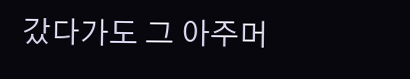갔다가도 그 아주머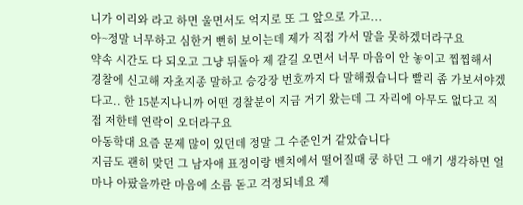니가 이리와 라고 하면 울면서도 억지로 또 그 앞으로 가고...
아~정말 너무하고 심한거 뻔히 보이는데 제가 직접 가서 말을 못하겠더라구요
약속 시간도 다 되오고 그냥 뒤돌아 제 갈길 오면서 너무 마음이 안 놓이고 찝찝해서 경찰에 신고해 자초지종 말하고 승강장 번호까지 다 말해줬습니다 빨리 좀 가보셔야겠다고.. 한 15분지나니까 어떤 경찰분이 지금 거기 왔는데 그 자리에 아무도 없다고 직접 저한테 연락이 오더라구요
아동학대 요즘 문제 많이 있던데 정말 그 수준인거 같았습니다
지금도 괜히 맞던 그 남자애 표정이랑 벤치에서 떨어질때 쿵 하던 그 애기 생각하면 얼마나 아팠을까란 마음에 소름 돋고 걱정되네요 제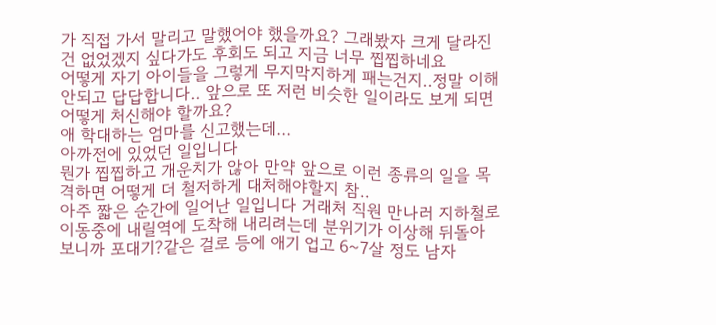가 직접 가서 말리고 말했어야 했을까요? 그래봤자 크게 달라진건 없었겠지 싶다가도 후회도 되고 지금 너무 찝찝하네요
어떻게 자기 아이들을 그렇게 무지막지하게 패는건지..정말 이해 안되고 답답합니다.. 앞으로 또 저런 비슷한 일이라도 보게 되면 어떻게 처신해야 할까요?
애 학대하는 엄마를 신고했는데...
아까전에 있었던 일입니다
뭔가 찝찝하고 개운치가 않아 만약 앞으로 이런 종류의 일을 목격하면 어떻게 더 철저하게 대처해야할지 참..
아주 짧은 순간에 일어난 일입니다 거래처 직원 만나러 지하철로 이동중에 내릴역에 도착해 내리려는데 분위기가 이상해 뒤돌아보니까 포대기?같은 걸로 등에 애기 업고 6~7살 정도 남자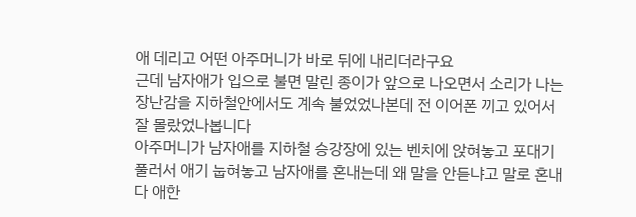애 데리고 어떤 아주머니가 바로 뒤에 내리더라구요
근데 남자애가 입으로 불면 말린 종이가 앞으로 나오면서 소리가 나는 장난감을 지하철안에서도 계속 불었었나본데 전 이어폰 끼고 있어서 잘 몰랐었나봅니다
아주머니가 남자애를 지하철 승강장에 있는 벤치에 앉혀놓고 포대기 풀러서 애기 눕혀놓고 남자애를 혼내는데 왜 말을 안듣냐고 말로 혼내다 애한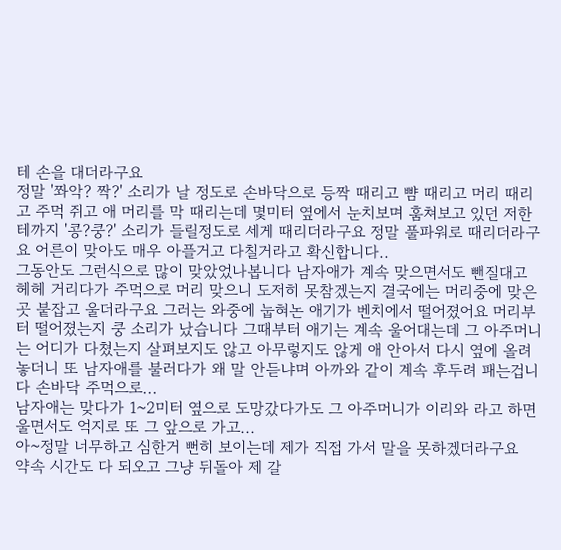테 손을 대더라구요
정말 '쫘악? 짝?' 소리가 날 정도로 손바닥으로 등짝 때리고 뺨 때리고 머리 때리고 주먹 쥐고 애 머리를 막 때리는데 몇미터 옆에서 눈치보며 훔쳐보고 있던 저한테까지 '콩?쿵?' 소리가 들릴정도로 세게 때리더라구요 정말 풀파워로 때리더라구요 어른이 맞아도 매우 아플거고 다칠거라고 확신합니다..
그동안도 그런식으로 많이 맞았었나봅니다 남자애가 계속 맞으면서도 뺀질대고 헤헤 거리다가 주먹으로 머리 맞으니 도저히 못참겠는지 결국에는 머리중에 맞은 곳 붙잡고 울더라구요 그러는 와중에 눕혀논 애기가 벤치에서 떨어졌어요 머리부터 떨어졌는지 쿵 소리가 났습니다 그때부터 애기는 계속 울어대는데 그 아주머니는 어디가 다쳤는지 살펴보지도 않고 아무렇지도 않게 애 안아서 다시 옆에 올려놓더니 또 남자애를 불러다가 왜 말 안듣냐며 아까와 같이 계속 후두려 패는겁니다 손바닥 주먹으로...
남자애는 맞다가 1~2미터 옆으로 도망갔다가도 그 아주머니가 이리와 라고 하면 울면서도 억지로 또 그 앞으로 가고...
아~정말 너무하고 심한거 뻔히 보이는데 제가 직접 가서 말을 못하겠더라구요
약속 시간도 다 되오고 그냥 뒤돌아 제 갈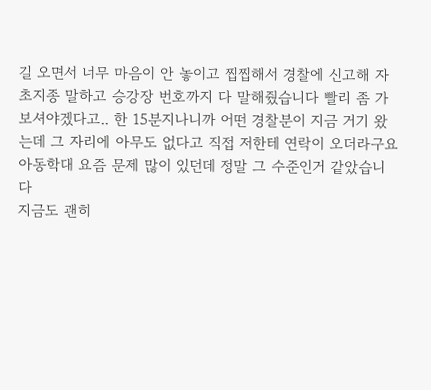길 오면서 너무 마음이 안 놓이고 찝찝해서 경찰에 신고해 자초지종 말하고 승강장 번호까지 다 말해줬습니다 빨리 좀 가보셔야겠다고.. 한 15분지나니까 어떤 경찰분이 지금 거기 왔는데 그 자리에 아무도 없다고 직접 저한테 연락이 오더라구요
아동학대 요즘 문제 많이 있던데 정말 그 수준인거 같았습니다
지금도 괜히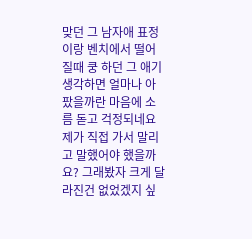맞던 그 남자애 표정이랑 벤치에서 떨어질때 쿵 하던 그 애기 생각하면 얼마나 아팠을까란 마음에 소름 돋고 걱정되네요 제가 직접 가서 말리고 말했어야 했을까요? 그래봤자 크게 달라진건 없었겠지 싶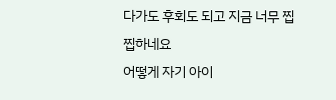다가도 후회도 되고 지금 너무 찝찝하네요
어떻게 자기 아이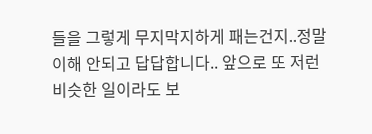들을 그렇게 무지막지하게 패는건지..정말 이해 안되고 답답합니다.. 앞으로 또 저런 비슷한 일이라도 보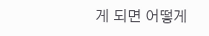게 되면 어떻게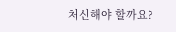처신해야 할까요?